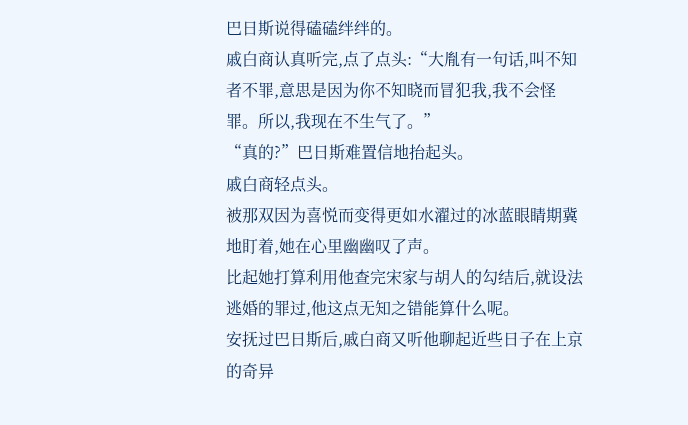巴日斯说得磕磕绊绊的。
戚白商认真听完,点了点头:“大胤有一句话,叫不知者不罪,意思是因为你不知晓而冒犯我,我不会怪罪。所以,我现在不生气了。”
“真的?”巴日斯难置信地抬起头。
戚白商轻点头。
被那双因为喜悦而变得更如水濯过的冰蓝眼睛期冀地盯着,她在心里幽幽叹了声。
比起她打算利用他查完宋家与胡人的勾结后,就设法逃婚的罪过,他这点无知之错能算什么呢。
安抚过巴日斯后,戚白商又听他聊起近些日子在上京的奇异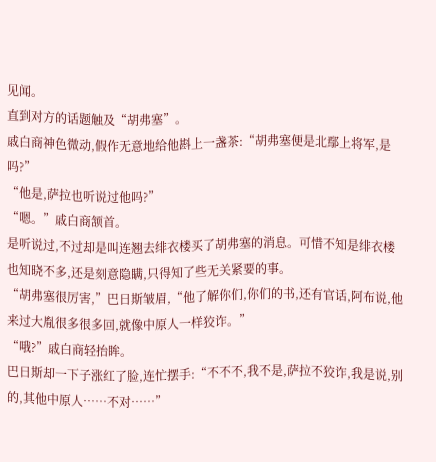见闻。
直到对方的话题触及“胡弗塞”。
戚白商神色微动,假作无意地给他斟上一盏茶:“胡弗塞便是北鄢上将军,是吗?”
“他是,萨拉也听说过他吗?”
“嗯。”戚白商颔首。
是听说过,不过却是叫连翘去绯衣楼买了胡弗塞的消息。可惜不知是绯衣楼也知晓不多,还是刻意隐瞒,只得知了些无关紧要的事。
“胡弗塞很厉害,”巴日斯皱眉,“他了解你们,你们的书,还有官话,阿布说,他来过大胤很多很多回,就像中原人一样狡诈。”
“哦?”戚白商轻抬眸。
巴日斯却一下子涨红了脸,连忙摆手:“不不不,我不是,萨拉不狡诈,我是说,别的,其他中原人……不对……”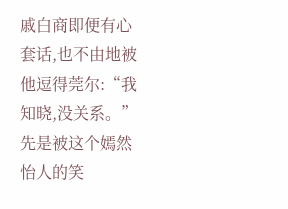戚白商即便有心套话,也不由地被他逗得莞尔:“我知晓,没关系。”
先是被这个嫣然怡人的笑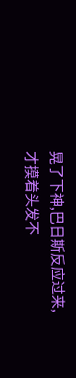晃了下神,巴日斯反应过来,才摸着头发不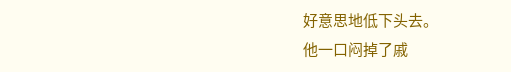好意思地低下头去。
他一口闷掉了戚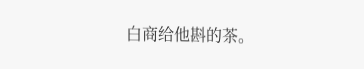白商给他斟的茶。